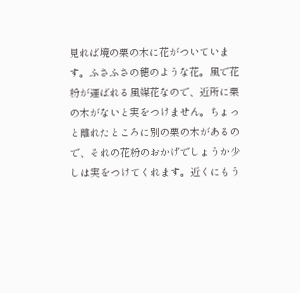見れば境の栗の木に花がついています。ふさふさの穂のような花。風で花粉が運ばれる風媒花なので、近所に栗の木がないと実をつけません。ちょっと離れたところに別の栗の木があるので、それの花粉のおかげでしょうか少しは実をつけてくれます。近くにもう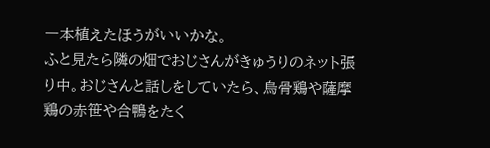一本植えたほうがいいかな。
ふと見たら隣の畑でおじさんがきゅうりのネット張り中。おじさんと話しをしていたら、烏骨鶏や薩摩鶏の赤笹や合鴨をたく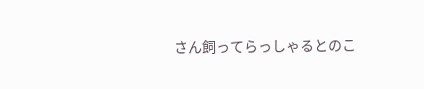さん飼ってらっしゃるとのこ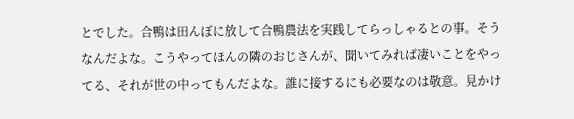とでした。合鴨は田んぼに放して合鴨農法を実践してらっしゃるとの事。そうなんだよな。こうやってほんの隣のおじさんが、聞いてみれば凄いことをやってる、それが世の中ってもんだよな。誰に接するにも必要なのは敬意。見かけ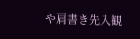や肩書き先入観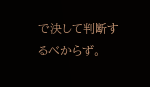で決して判断するべからず。